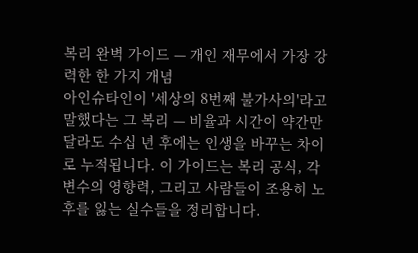복리 완벽 가이드 — 개인 재무에서 가장 강력한 한 가지 개념
아인슈타인이 '세상의 8번째 불가사의'라고 말했다는 그 복리 — 비율과 시간이 약간만 달라도 수십 년 후에는 인생을 바꾸는 차이로 누적됩니다. 이 가이드는 복리 공식, 각 변수의 영향력, 그리고 사람들이 조용히 노후를 잃는 실수들을 정리합니다.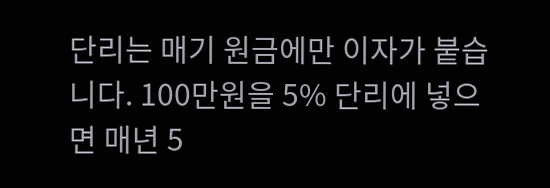단리는 매기 원금에만 이자가 붙습니다. 100만원을 5% 단리에 넣으면 매년 5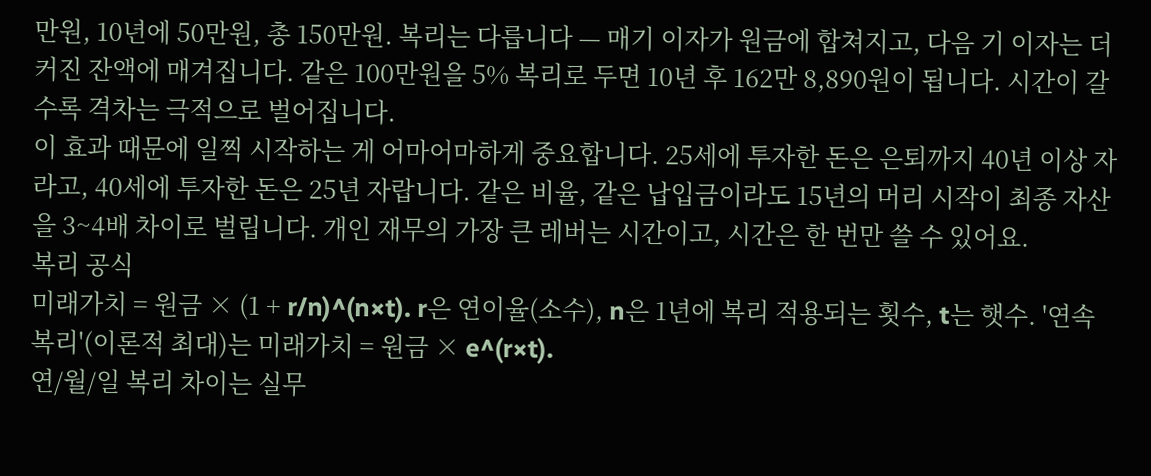만원, 10년에 50만원, 총 150만원. 복리는 다릅니다 — 매기 이자가 원금에 합쳐지고, 다음 기 이자는 더 커진 잔액에 매겨집니다. 같은 100만원을 5% 복리로 두면 10년 후 162만 8,890원이 됩니다. 시간이 갈수록 격차는 극적으로 벌어집니다.
이 효과 때문에 일찍 시작하는 게 어마어마하게 중요합니다. 25세에 투자한 돈은 은퇴까지 40년 이상 자라고, 40세에 투자한 돈은 25년 자랍니다. 같은 비율, 같은 납입금이라도 15년의 머리 시작이 최종 자산을 3~4배 차이로 벌립니다. 개인 재무의 가장 큰 레버는 시간이고, 시간은 한 번만 쓸 수 있어요.
복리 공식
미래가치 = 원금 × (1 + r/n)^(n×t). r은 연이율(소수), n은 1년에 복리 적용되는 횟수, t는 햇수. '연속 복리'(이론적 최대)는 미래가치 = 원금 × e^(r×t).
연/월/일 복리 차이는 실무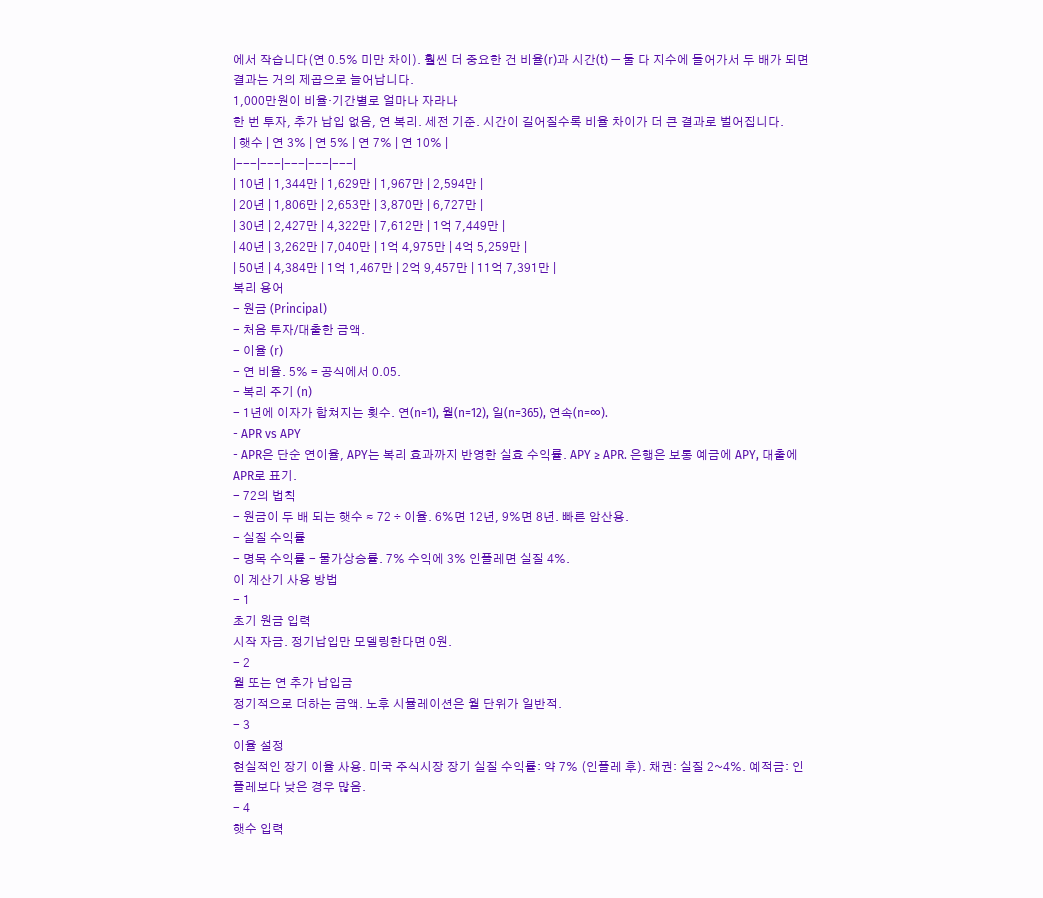에서 작습니다(연 0.5% 미만 차이). 훨씬 더 중요한 건 비율(r)과 시간(t) — 둘 다 지수에 들어가서 두 배가 되면 결과는 거의 제곱으로 늘어납니다.
1,000만원이 비율·기간별로 얼마나 자라나
한 번 투자, 추가 납입 없음, 연 복리. 세전 기준. 시간이 길어질수록 비율 차이가 더 큰 결과로 벌어집니다.
| 햇수 | 연 3% | 연 5% | 연 7% | 연 10% |
|---|---|---|---|---|
| 10년 | 1,344만 | 1,629만 | 1,967만 | 2,594만 |
| 20년 | 1,806만 | 2,653만 | 3,870만 | 6,727만 |
| 30년 | 2,427만 | 4,322만 | 7,612만 | 1억 7,449만 |
| 40년 | 3,262만 | 7,040만 | 1억 4,975만 | 4억 5,259만 |
| 50년 | 4,384만 | 1억 1,467만 | 2억 9,457만 | 11억 7,391만 |
복리 용어
- 원금 (Principal)
- 처음 투자/대출한 금액.
- 이율 (r)
- 연 비율. 5% = 공식에서 0.05.
- 복리 주기 (n)
- 1년에 이자가 합쳐지는 횟수. 연(n=1), 월(n=12), 일(n=365), 연속(n=∞).
- APR vs APY
- APR은 단순 연이율, APY는 복리 효과까지 반영한 실효 수익률. APY ≥ APR. 은행은 보통 예금에 APY, 대출에 APR로 표기.
- 72의 법칙
- 원금이 두 배 되는 햇수 ≈ 72 ÷ 이율. 6%면 12년, 9%면 8년. 빠른 암산용.
- 실질 수익률
- 명목 수익률 - 물가상승률. 7% 수익에 3% 인플레면 실질 4%.
이 계산기 사용 방법
- 1
초기 원금 입력
시작 자금. 정기납입만 모델링한다면 0원.
- 2
월 또는 연 추가 납입금
정기적으로 더하는 금액. 노후 시뮬레이션은 월 단위가 일반적.
- 3
이율 설정
현실적인 장기 이율 사용. 미국 주식시장 장기 실질 수익률: 약 7% (인플레 후). 채권: 실질 2~4%. 예적금: 인플레보다 낮은 경우 많음.
- 4
햇수 입력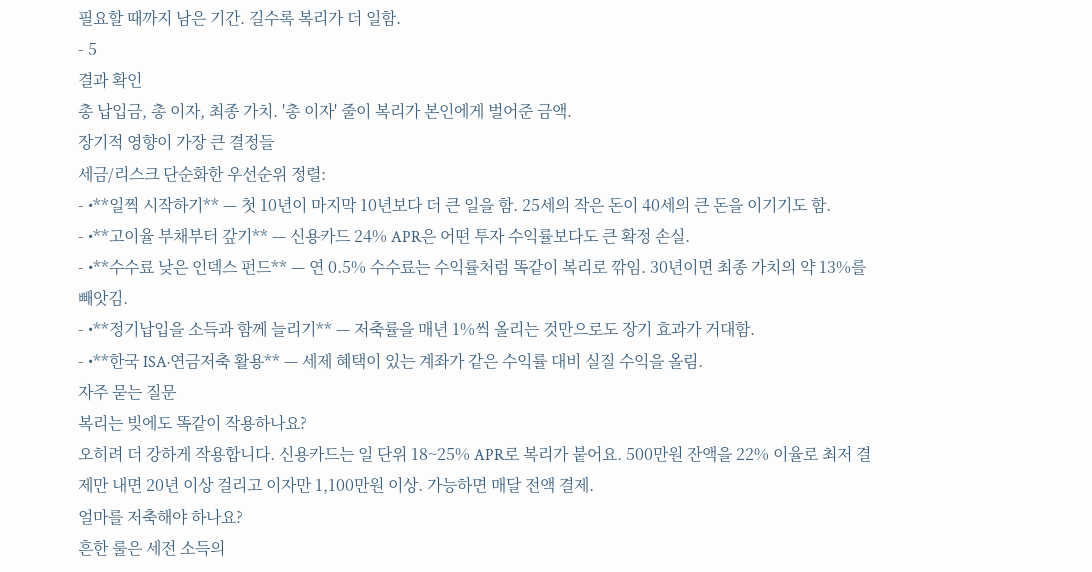필요할 때까지 남은 기간. 길수록 복리가 더 일함.
- 5
결과 확인
총 납입금, 총 이자, 최종 가치. '총 이자' 줄이 복리가 본인에게 벌어준 금액.
장기적 영향이 가장 큰 결정들
세금/리스크 단순화한 우선순위 정렬:
- •**일찍 시작하기** — 첫 10년이 마지막 10년보다 더 큰 일을 함. 25세의 작은 돈이 40세의 큰 돈을 이기기도 함.
- •**고이율 부채부터 갚기** — 신용카드 24% APR은 어떤 투자 수익률보다도 큰 확정 손실.
- •**수수료 낮은 인덱스 펀드** — 연 0.5% 수수료는 수익률처럼 똑같이 복리로 깎임. 30년이면 최종 가치의 약 13%를 빼앗김.
- •**정기납입을 소득과 함께 늘리기** — 저축률을 매년 1%씩 올리는 것만으로도 장기 효과가 거대함.
- •**한국 ISA·연금저축 활용** — 세제 혜택이 있는 계좌가 같은 수익률 대비 실질 수익을 올림.
자주 묻는 질문
복리는 빚에도 똑같이 작용하나요?
오히려 더 강하게 작용합니다. 신용카드는 일 단위 18~25% APR로 복리가 붙어요. 500만원 잔액을 22% 이율로 최저 결제만 내면 20년 이상 걸리고 이자만 1,100만원 이상. 가능하면 매달 전액 결제.
얼마를 저축해야 하나요?
흔한 룰은 세전 소득의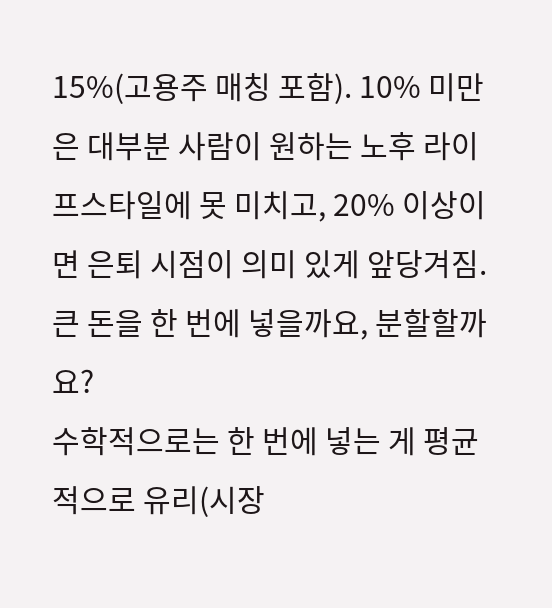15%(고용주 매칭 포함). 10% 미만은 대부분 사람이 원하는 노후 라이프스타일에 못 미치고, 20% 이상이면 은퇴 시점이 의미 있게 앞당겨짐.
큰 돈을 한 번에 넣을까요, 분할할까요?
수학적으로는 한 번에 넣는 게 평균적으로 유리(시장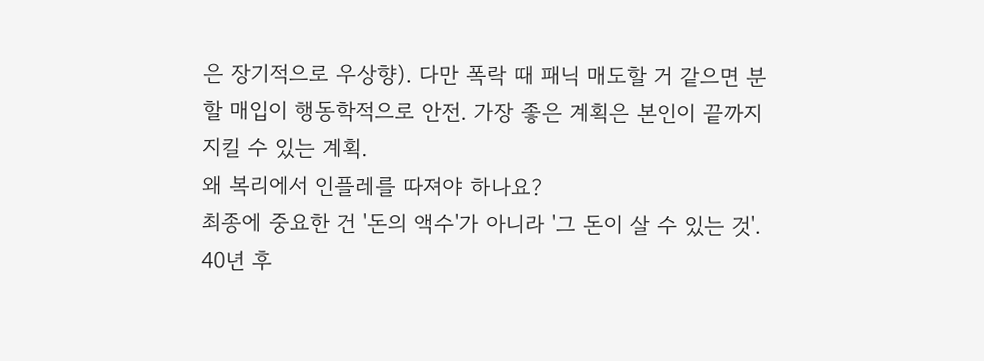은 장기적으로 우상향). 다만 폭락 때 패닉 매도할 거 같으면 분할 매입이 행동학적으로 안전. 가장 좋은 계획은 본인이 끝까지 지킬 수 있는 계획.
왜 복리에서 인플레를 따져야 하나요?
최종에 중요한 건 '돈의 액수'가 아니라 '그 돈이 살 수 있는 것'. 40년 후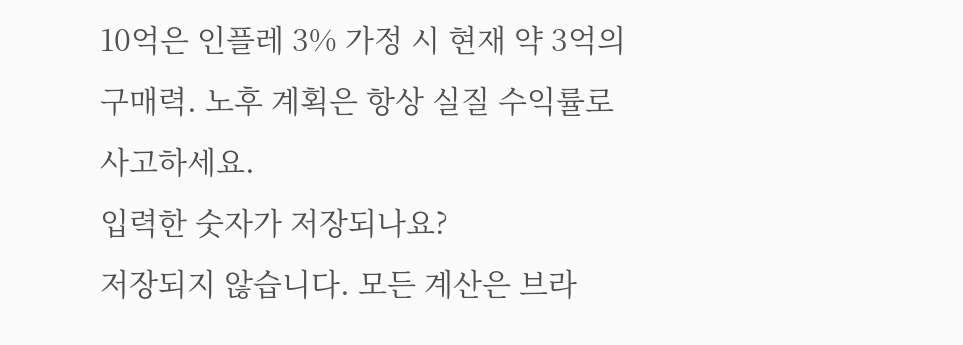10억은 인플레 3% 가정 시 현재 약 3억의 구매력. 노후 계획은 항상 실질 수익률로 사고하세요.
입력한 숫자가 저장되나요?
저장되지 않습니다. 모든 계산은 브라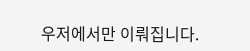우저에서만 이뤄집니다.